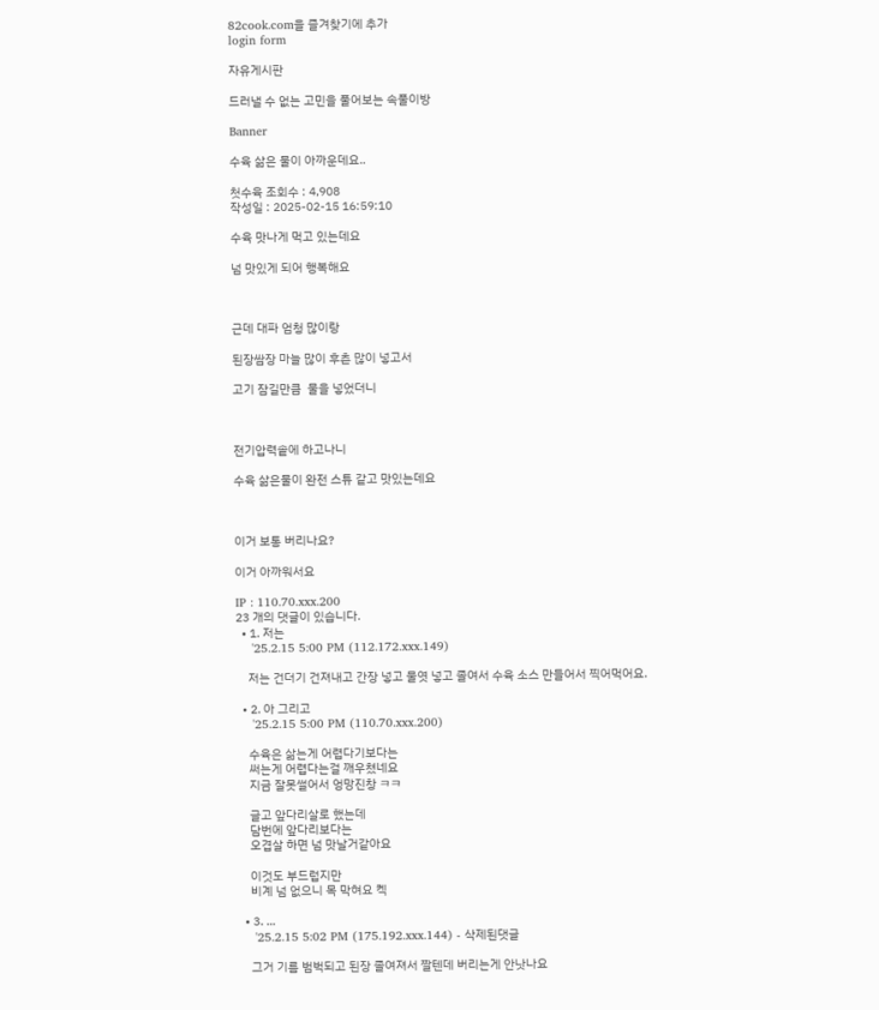82cook.com을 즐겨찾기에 추가
login form

자유게시판

드러낼 수 없는 고민을 풀어보는 속풀이방

Banner

수육 삶은 물이 아까운데요..

첫수육 조회수 : 4,908
작성일 : 2025-02-15 16:59:10

수육 맛나게 먹고 있는데요

넘 맛있게 되어 행복해요



근데 대파 엄청 많이랑

된장쌈장 마늘 많이 후츤 많이 넣고서

고기 잠길만큼  물을 넣었더니



전기압력솥에 하고나니

수육 삶은물이 완전 스튜 같고 맛있는데요



이거 보통 버리나요?

이거 아까워서요

IP : 110.70.xxx.200
23 개의 댓글이 있습니다.
  • 1. 저는
    '25.2.15 5:00 PM (112.172.xxx.149)

    저는 건더기 건져내고 간장 넣고 물엿 넣고 졸여서 수육 소스 만들어서 찍어먹어요.

  • 2. 아 그리고
    '25.2.15 5:00 PM (110.70.xxx.200)

    수육은 삶는게 어렵다기보다는
    써는게 어렵다는걸 깨우쳤네요
    지금 잘못썰어서 엉망진창 ㅋㅋ

    글고 앞다리살로 했는데
    담번에 앞다리보다는
    오겹살 하면 넘 맛날거같아요

    이것도 부드럽지만
    비계 넘 없으니 목 막혀요 켁

  • 3. ...
    '25.2.15 5:02 PM (175.192.xxx.144) - 삭제된댓글

    그거 기름 범벅되고 된장 졸여져서 짤텐데 버리는게 안낫나요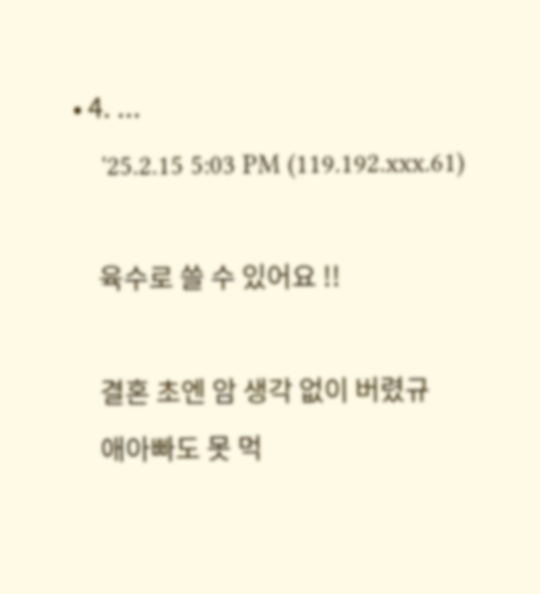• 4. ...
    '25.2.15 5:03 PM (119.192.xxx.61)

    육수로 쓸 수 있어요 !!

    결혼 초엔 암 생각 없이 버렸규
    애아빠도 못 먹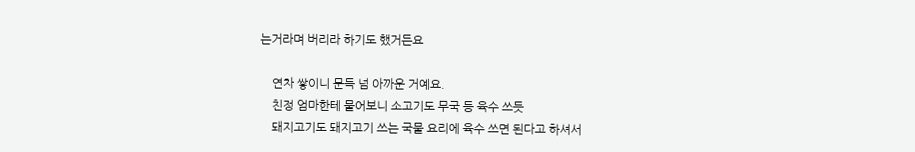는거라며 버리라 하기도 했거든요

    연차 쌓이니 문득 넘 아까운 거예요.
    친정 엄마한테 물어보니 소고기도 무국 등 육수 쓰듯
    돼지고기도 돼지고기 쓰는 국물 요리에 육수 쓰면 된다고 하셔서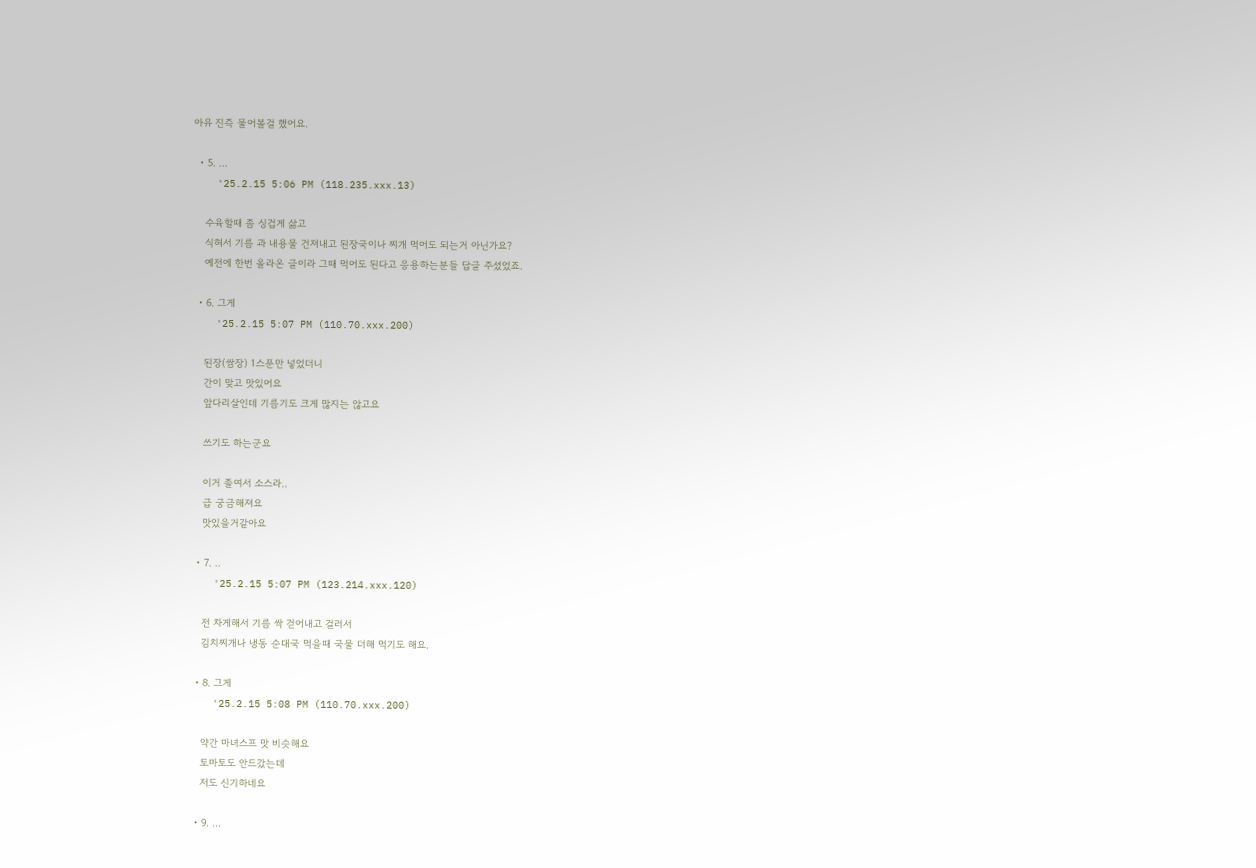아유 진즉 물어볼걸 했어요.

  • 5. ...
    '25.2.15 5:06 PM (118.235.xxx.13)

    수육할때 좀 싱겁게 삶고
    식혀서 기름 과 내용물 건져내고 된장국이나 찌개 먹어도 되는거 아닌가요?
    예전에 한번 올라온 글이라 그때 먹어도 된다고 응용하는분들 답글 주셨었죠.

  • 6. 그게
    '25.2.15 5:07 PM (110.70.xxx.200)

    된장(쌈장) 1스푼만 넣었더니
    간이 맞고 맛있어요
    앞다리살인데 기름기도 크게 많지는 않고요

    쓰기도 하는군요

    이거 졸여서 소스라..
    급 궁금해져요
    맛있을거같아요

  • 7. ..
    '25.2.15 5:07 PM (123.214.xxx.120)

    전 차게해서 기름 싹 걷어내고 걸러서
    김치찌개나 냉동 순대국 먹을때 국물 더해 먹기도 해요.

  • 8. 그게
    '25.2.15 5:08 PM (110.70.xxx.200)

    약간 마녀스프 맛 비슷해요
    토마토도 안드갔는데
    저도 신기하네요

  • 9. ...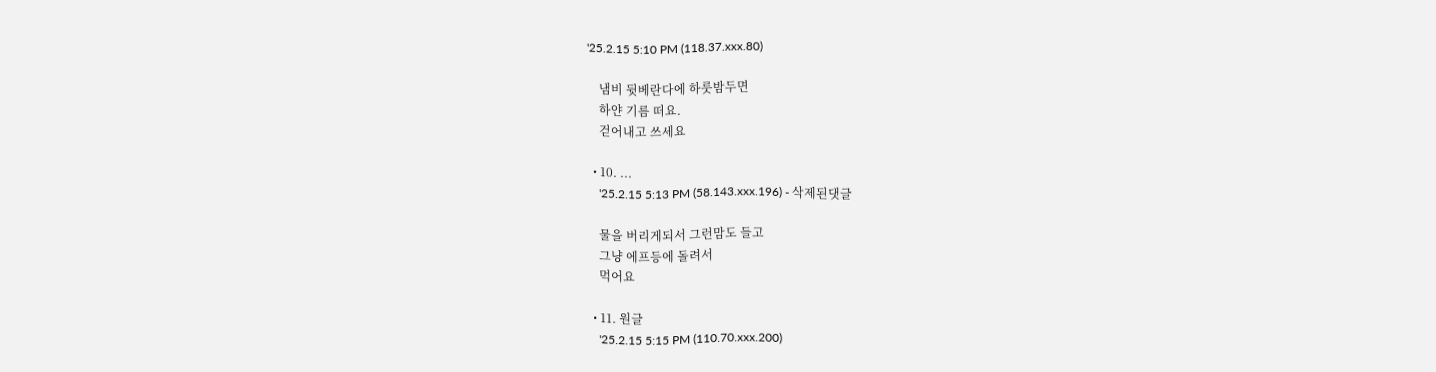'25.2.15 5:10 PM (118.37.xxx.80)

    냄비 뒷베란다에 하룻밤두면
    하얀 기름 떠요.
    걷어내고 쓰세요

  • 10. ...
    '25.2.15 5:13 PM (58.143.xxx.196) - 삭제된댓글

    물을 버리게되서 그런맘도 들고
    그냥 에프등에 돌려서
    먹어요

  • 11. 원글
    '25.2.15 5:15 PM (110.70.xxx.200)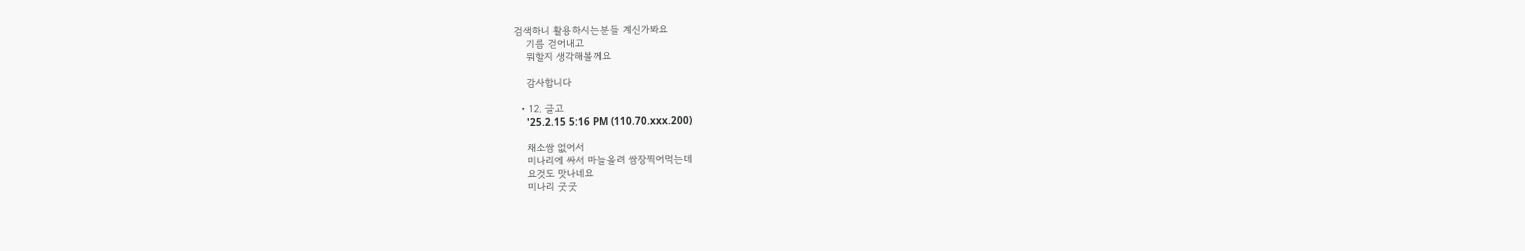검색하니 활용하시는분들 계신가봐요
    기름 걷어내고
    뭐할지 생각해볼께요

    감사합니다

  • 12. 글고
    '25.2.15 5:16 PM (110.70.xxx.200)

    채소쌈 없어서
    미나리에 싸서 마늘올려 쌈장찍어먹는데
    요것도 맛나네요
    미나리 굿굿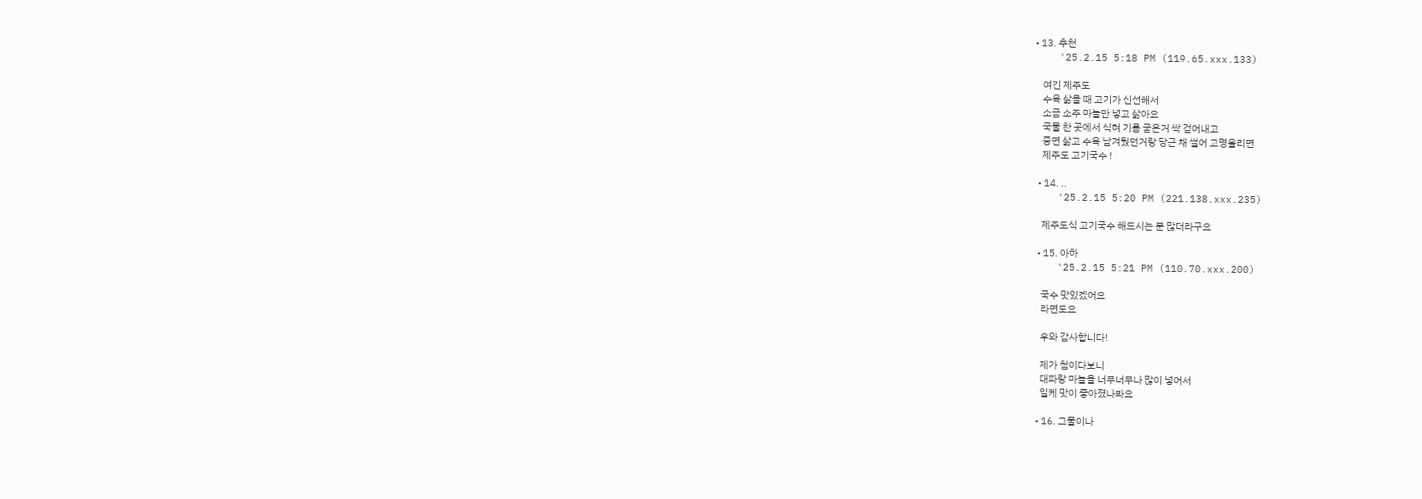• 13. 추천
    '25.2.15 5:18 PM (119.65.xxx.133)

    여긴 제주도
    수육 삶을 때 고기가 신선해서
    소금 소주 마늘만 넣고 삶아요
    국물 찬 곳에서 식혀 기름 굳은거 싹 걷어내고
    중면 삶고 수육 남겨뒀던거랑 당근 채 썰어 고명올리면
    제주도 고기국수 !

  • 14. ..
    '25.2.15 5:20 PM (221.138.xxx.235)

    제주도식 고기국수 해드시는 분 많더라구요

  • 15. 아하
    '25.2.15 5:21 PM (110.70.xxx.200)

    국수 맛있겠어요
    라면도요

    우와 감사합니다!

    제가 첨이다보니
    대파랑 마늘을 너무너무나 많이 넣어서
    일케 맛이 좋아졌나봐요

  • 16. 그물이나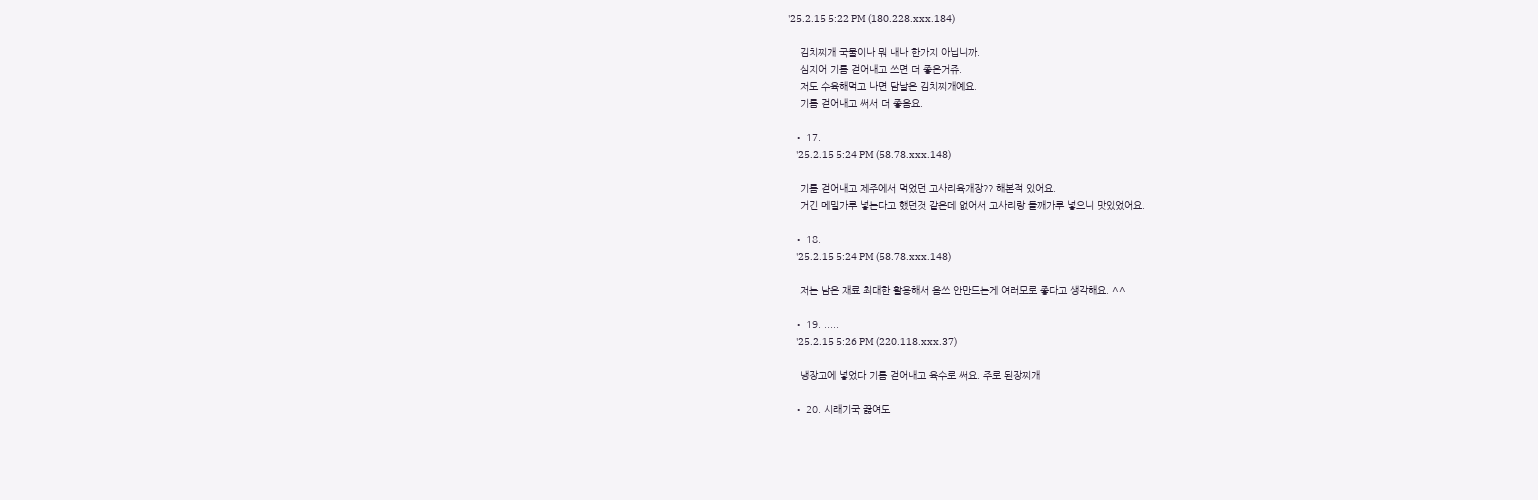'25.2.15 5:22 PM (180.228.xxx.184)

    김치찌개 국물이나 뭐 내나 한가지 아닙니까.
    심지어 기름 걷어내고 쓰면 더 좋은거쥬.
    저도 수육해먹고 나면 담날은 김치찌개예요.
    기름 걷어내고 써서 더 좋음요.

  • 17.
    '25.2.15 5:24 PM (58.78.xxx.148)

    기름 걷어내고 제주에서 먹었던 고사리육개장?? 해본적 있어요.
    거긴 메밀가루 넣는다고 했던것 같은데 없어서 고사리랑 들깨가루 넣으니 맛있었어요.

  • 18.
    '25.2.15 5:24 PM (58.78.xxx.148)

    저는 남은 재료 최대한 활용해서 음쓰 안만드는게 여러모로 좋다고 생각해요. ^^

  • 19. .....
    '25.2.15 5:26 PM (220.118.xxx.37)

    냉장고에 넣었다 기름 걷어내고 육수로 써요. 주로 된장찌개

  • 20. 시래기국 끓여도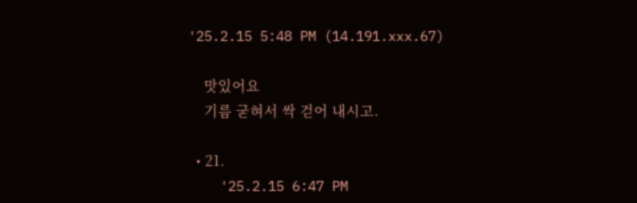'25.2.15 5:48 PM (14.191.xxx.67)

    맛있어요
    기름 굳혀서 싹 걷어 내시고.

  • 21.
    '25.2.15 6:47 PM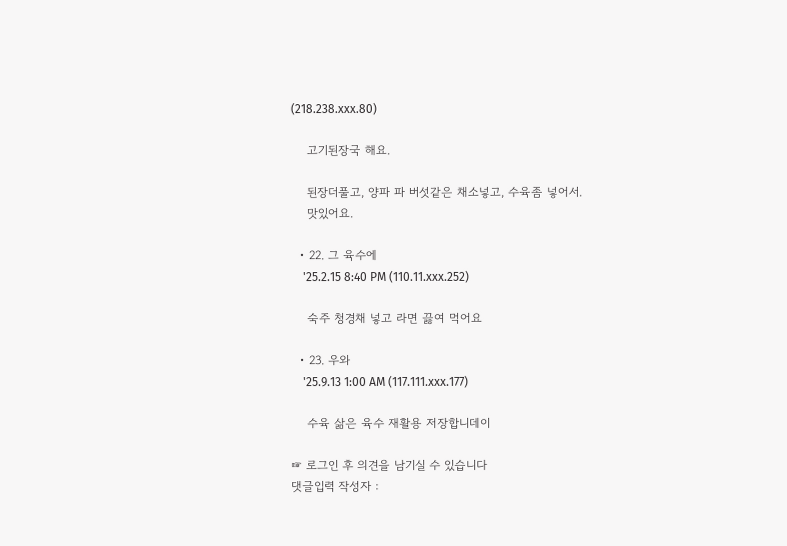(218.238.xxx.80)

    고기된장국 해요.

    된장더풀고, 양파 파 버섯같은 채소넣고, 수육좀 넣어서.
    맛있어요.

  • 22. 그 육수에
    '25.2.15 8:40 PM (110.11.xxx.252)

    숙주 청경채 넣고 라면 끓여 먹어요

  • 23. 우와
    '25.9.13 1:00 AM (117.111.xxx.177)

    수육 삶은 육수 재활용 저장합니데이

☞ 로그인 후 의견을 남기실 수 있습니다
댓글입력 작성자 :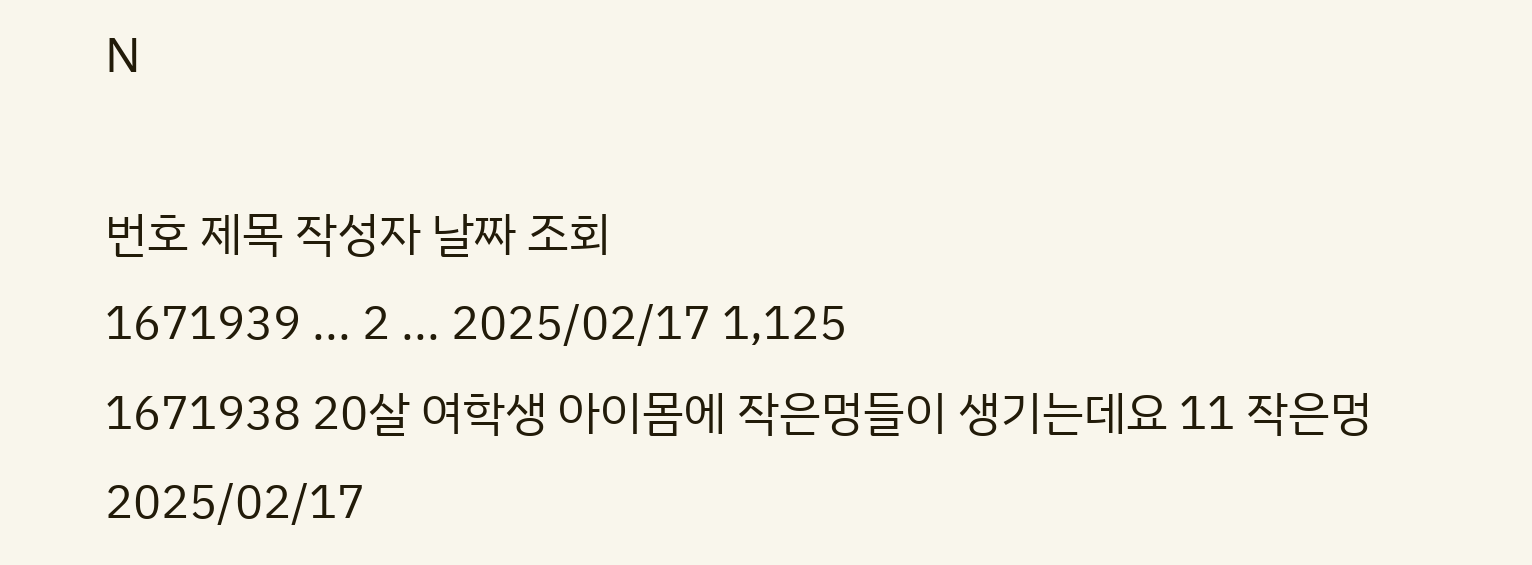N

번호 제목 작성자 날짜 조회
1671939 ... 2 ... 2025/02/17 1,125
1671938 20살 여학생 아이몸에 작은멍들이 생기는데요 11 작은멍 2025/02/17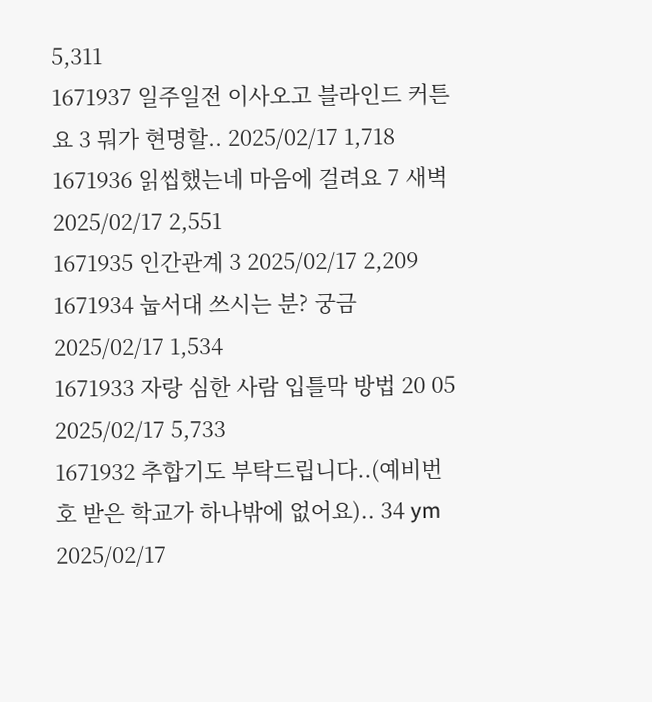5,311
1671937 일주일전 이사오고 블라인드 커튼요 3 뭐가 현명할.. 2025/02/17 1,718
1671936 읽씹했는네 마음에 걸려요 7 새벽 2025/02/17 2,551
1671935 인간관계 3 2025/02/17 2,209
1671934 눕서대 쓰시는 분? 궁금 2025/02/17 1,534
1671933 자랑 심한 사람 입틀막 방법 20 05 2025/02/17 5,733
1671932 추합기도 부탁드립니다..(예비번호 받은 학교가 하나밖에 없어요).. 34 ym 2025/02/17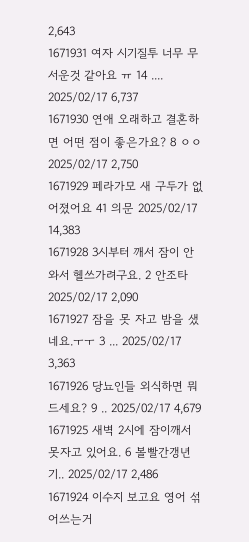2,643
1671931 여자 시기질투 너무 무서운것 같아요 ㅠ 14 .... 2025/02/17 6,737
1671930 연애 오래하고 결혼하면 어떤 점이 좋은가요? 8 ㅇㅇ 2025/02/17 2,750
1671929 페라가모 새 구두가 없어졌어요 41 의문 2025/02/17 14,383
1671928 3시부터 깨서 잠이 안와서 헬쓰가려구요. 2 안조타 2025/02/17 2,090
1671927 잠을 못 자고 밤을 샜네요.ㅜㅜ 3 ... 2025/02/17 3,363
1671926 당뇨인들 외식하면 뭐 드세요? 9 .. 2025/02/17 4,679
1671925 새벽 2시에 잠이깨서 못자고 있어요. 6 볼빨간갱년기.. 2025/02/17 2,486
1671924 이수지 보고요 영어 섞어쓰는거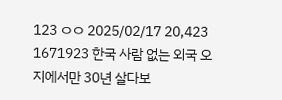123 ㅇㅇ 2025/02/17 20,423
1671923 한국 사람 없는 외국 오지에서만 30년 살다보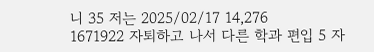니 35 저는 2025/02/17 14,276
1671922 자퇴하고 나서 다른 학과 편입 5 자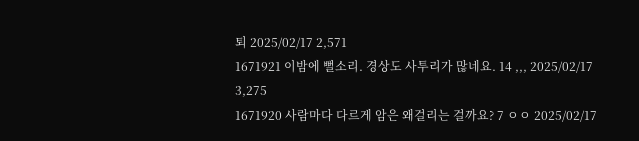퇴 2025/02/17 2,571
1671921 이밤에 뻘소리. 경상도 사투리가 많네요. 14 ,,, 2025/02/17 3,275
1671920 사람마다 다르게 암은 왜걸리는 걸까요? 7 ㅇㅇ 2025/02/17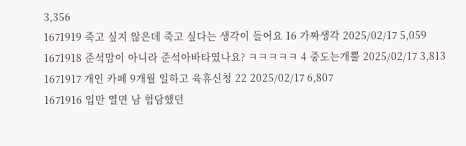3,356
1671919 죽고 싶지 않은데 죽고 싶다는 생각이 들어요 16 가짜생각 2025/02/17 5,059
1671918 준석맘이 아니라 준석아바타였나요? ㅋㅋㅋㅋㅋ 4 중도는개뿔 2025/02/17 3,813
1671917 개인 카페 9개월 일하고 육휴신청 22 2025/02/17 6,807
1671916 입만 열면 남 험담했던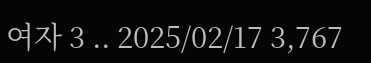여자 3 .. 2025/02/17 3,767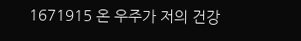1671915 온 우주가 저의 건강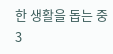한 생활을 돕는 중 3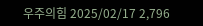우주의힘 2025/02/17 2,796